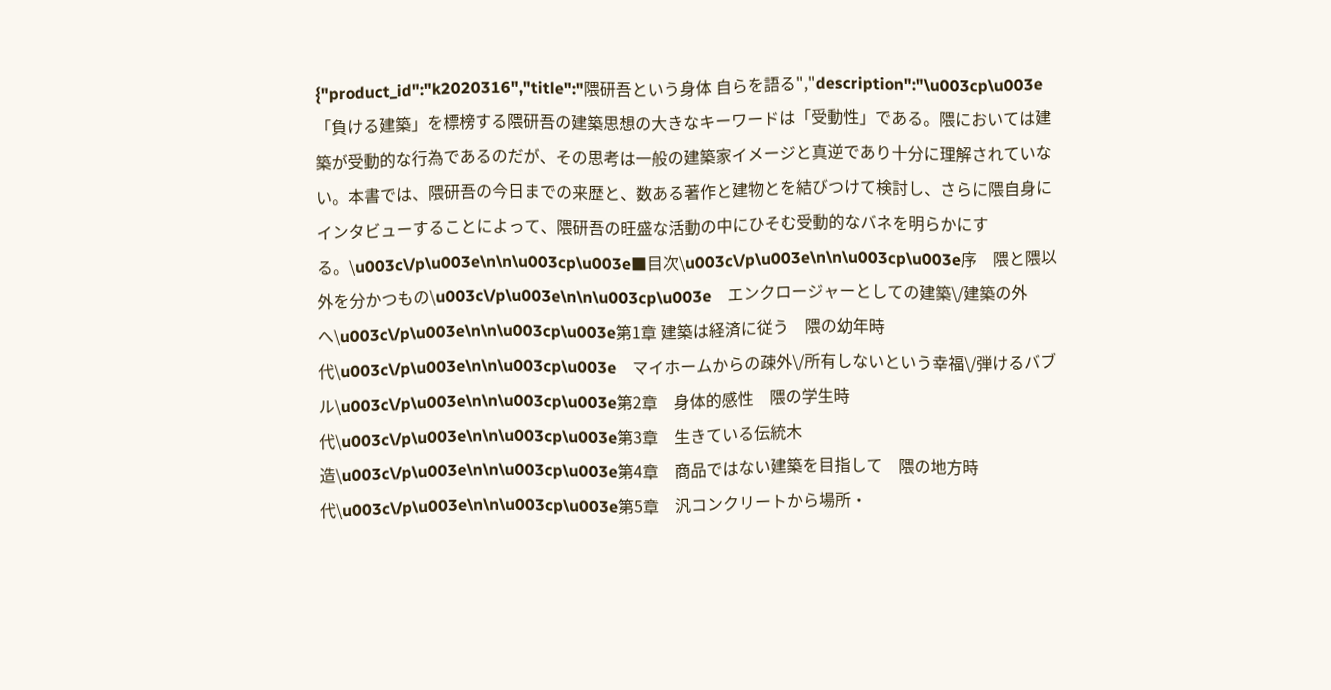{"product_id":"k2020316","title":"隈研吾という身体 自らを語る","description":"\u003cp\u003e「負ける建築」を標榜する隈研吾の建築思想の大きなキーワードは「受動性」である。隈においては建築が受動的な行為であるのだが、その思考は一般の建築家イメージと真逆であり十分に理解されていない。本書では、隈研吾の今日までの来歴と、数ある著作と建物とを結びつけて検討し、さらに隈自身にインタビューすることによって、隈研吾の旺盛な活動の中にひそむ受動的なバネを明らかにする。\u003c\/p\u003e\n\n\u003cp\u003e■目次\u003c\/p\u003e\n\n\u003cp\u003e序　隈と隈以外を分かつもの\u003c\/p\u003e\n\n\u003cp\u003e　エンクロージャーとしての建築\/建築の外へ\u003c\/p\u003e\n\n\u003cp\u003e第1章 建築は経済に従う　隈の幼年時代\u003c\/p\u003e\n\n\u003cp\u003e　マイホームからの疎外\/所有しないという幸福\/弾けるバブル\u003c\/p\u003e\n\n\u003cp\u003e第2章　身体的感性　隈の学生時代\u003c\/p\u003e\n\n\u003cp\u003e第3章　生きている伝統木造\u003c\/p\u003e\n\n\u003cp\u003e第4章　商品ではない建築を目指して　隈の地方時代\u003c\/p\u003e\n\n\u003cp\u003e第5章　汎コンクリートから場所・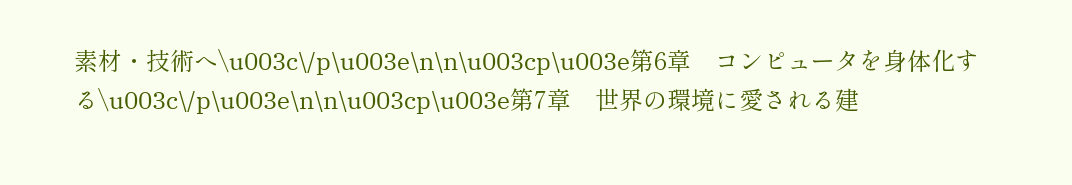素材・技術へ\u003c\/p\u003e\n\n\u003cp\u003e第6章　コンピュータを身体化する\u003c\/p\u003e\n\n\u003cp\u003e第7章　世界の環境に愛される建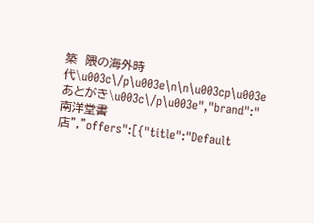築　隈の海外時代\u003c\/p\u003e\n\n\u003cp\u003eあとがき\u003c\/p\u003e","brand":"南洋堂書店","offers":[{"title":"Default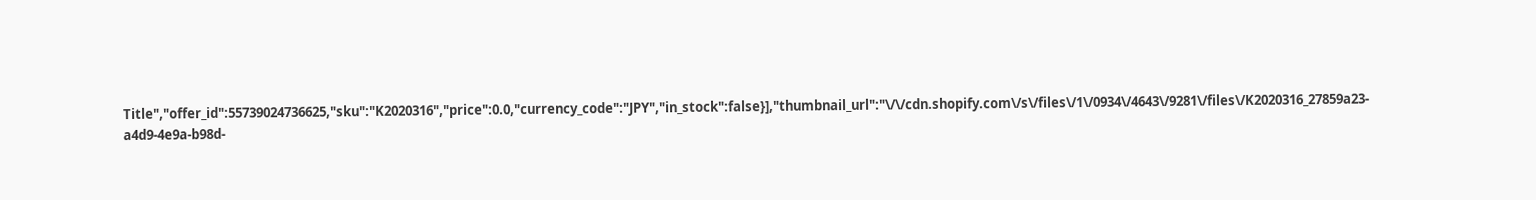Title","offer_id":55739024736625,"sku":"K2020316","price":0.0,"currency_code":"JPY","in_stock":false}],"thumbnail_url":"\/\/cdn.shopify.com\/s\/files\/1\/0934\/4643\/9281\/files\/K2020316_27859a23-a4d9-4e9a-b98d-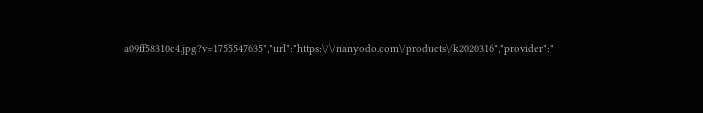a09ff58310c4.jpg?v=1755547635","url":"https:\/\/nanyodo.com\/products\/k2020316","provider":"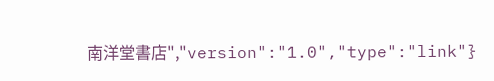南洋堂書店","version":"1.0","type":"link"}